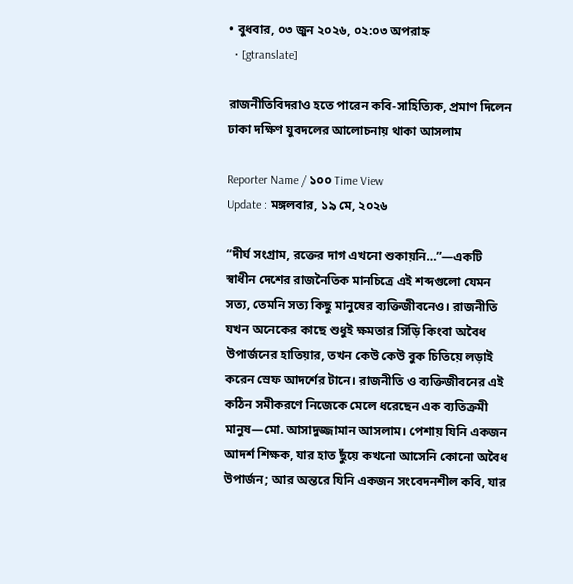• বুধবার, ০৩ জুন ২০২৬, ০২:০৩ অপরাহ্ন
  • [gtranslate]

রাজনীতিবিদরাও হতে পারেন কবি-সাহিত্যিক, প্রমাণ দিলেন ঢাকা দক্ষিণ যুবদলের আলোচনায় থাকা আসলাম

Reporter Name / ১০০ Time View
Update : মঙ্গলবার, ১৯ মে, ২০২৬

“দীর্ঘ সংগ্রাম, রক্তের দাগ এখনো শুকায়নি…”—একটি স্বাধীন দেশের রাজনৈতিক মানচিত্রে এই শব্দগুলো যেমন সত্য, তেমনি সত্য কিছু মানুষের ব্যক্তিজীবনেও। রাজনীতি যখন অনেকের কাছে শুধুই ক্ষমতার সিঁড়ি কিংবা অবৈধ উপার্জনের হাতিয়ার, তখন কেউ কেউ বুক চিতিয়ে লড়াই করেন স্রেফ আদর্শের টানে। রাজনীতি ও ব্যক্তিজীবনের এই কঠিন সমীকরণে নিজেকে মেলে ধরেছেন এক ব্যতিক্রমী মানুষ—মো. আসাদুজ্জামান আসলাম। পেশায় যিনি একজন আদর্শ শিক্ষক, যার হাত ছুঁয়ে কখনো আসেনি কোনো অবৈধ উপার্জন; আর অন্তরে যিনি একজন সংবেদনশীল কবি, যার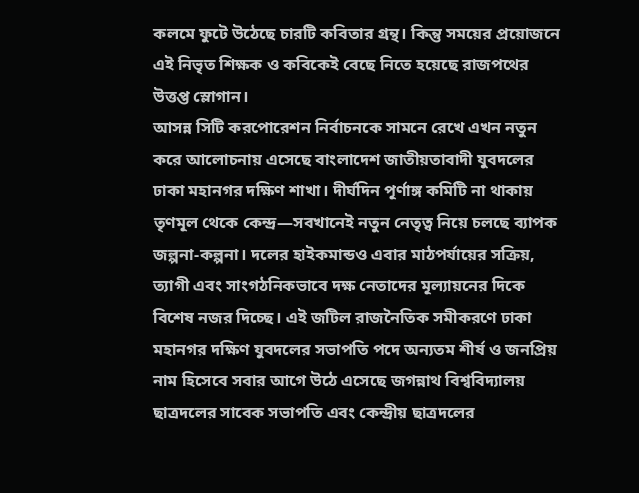কলমে ফুটে উঠেছে চারটি কবিতার গ্রন্থ। কিন্তু সময়ের প্রয়োজনে এই নিভৃত শিক্ষক ও কবিকেই বেছে নিতে হয়েছে রাজপথের উত্তপ্ত স্লোগান।
আসন্ন সিটি করপোরেশন নির্বাচনকে সামনে রেখে এখন নতুন করে আলোচনায় এসেছে বাংলাদেশ জাতীয়তাবাদী যুবদলের ঢাকা মহানগর দক্ষিণ শাখা। দীর্ঘদিন পূর্ণাঙ্গ কমিটি না থাকায় তৃণমূল থেকে কেন্দ্র—সবখানেই নতুন নেতৃত্ব নিয়ে চলছে ব্যাপক জল্পনা-কল্পনা। দলের হাইকমান্ডও এবার মাঠপর্যায়ের সক্রিয়, ত্যাগী এবং সাংগঠনিকভাবে দক্ষ নেতাদের মূল্যায়নের দিকে বিশেষ নজর দিচ্ছে। এই জটিল রাজনৈতিক সমীকরণে ঢাকা মহানগর দক্ষিণ যুবদলের সভাপতি পদে অন্যতম শীর্ষ ও জনপ্রিয় নাম হিসেবে সবার আগে উঠে এসেছে জগন্নাথ বিশ্ববিদ্যালয় ছাত্রদলের সাবেক সভাপতি এবং কেন্দ্রীয় ছাত্রদলের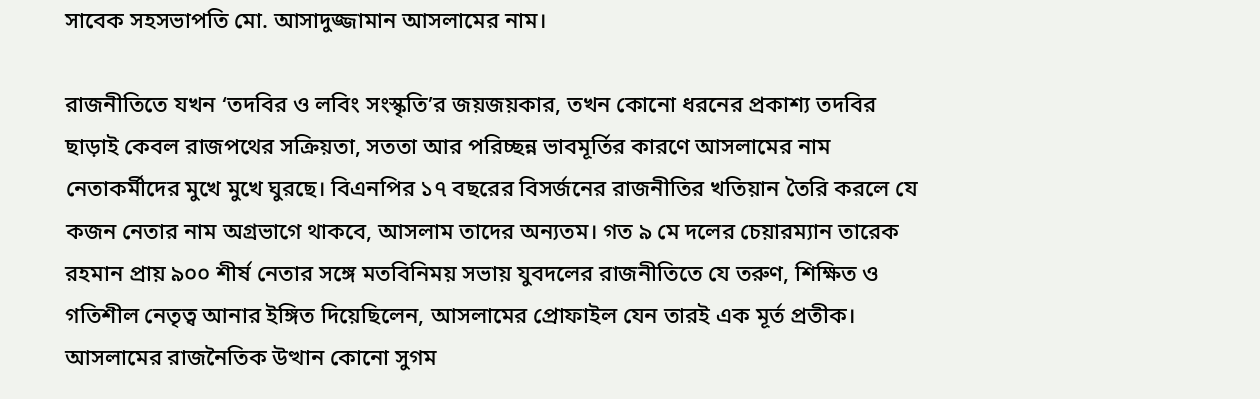সাবেক সহসভাপতি মো. আসাদুজ্জামান আসলামের নাম।

রাজনীতিতে যখন ‘তদবির ও লবিং সংস্কৃতি’র জয়জয়কার, তখন কোনো ধরনের প্রকাশ্য তদবির ছাড়াই কেবল রাজপথের সক্রিয়তা, সততা আর পরিচ্ছন্ন ভাবমূর্তির কারণে আসলামের নাম নেতাকর্মীদের মুখে মুখে ঘুরছে। বিএনপির ১৭ বছরের বিসর্জনের রাজনীতির খতিয়ান তৈরি করলে যে কজন নেতার নাম অগ্রভাগে থাকবে, আসলাম তাদের অন্যতম। গত ৯ মে দলের চেয়ারম্যান তারেক রহমান প্রায় ৯০০ শীর্ষ নেতার সঙ্গে মতবিনিময় সভায় যুবদলের রাজনীতিতে যে তরুণ, শিক্ষিত ও গতিশীল নেতৃত্ব আনার ইঙ্গিত দিয়েছিলেন, আসলামের প্রোফাইল যেন তারই এক মূর্ত প্রতীক।
আসলামের রাজনৈতিক উত্থান কোনো সুগম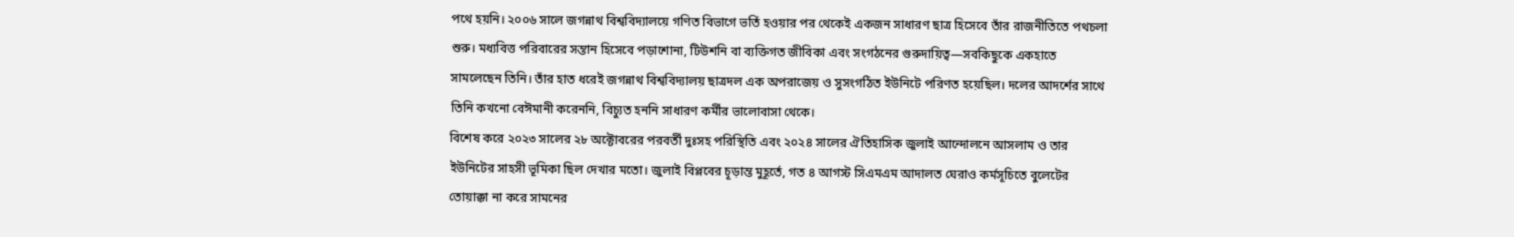পথে হয়নি। ২০০৬ সালে জগন্নাথ বিশ্ববিদ্যালয়ে গণিত বিভাগে ভর্তি হওয়ার পর থেকেই একজন সাধারণ ছাত্র হিসেবে তাঁর রাজনীতিতে পথচলা শুরু। মধ্যবিত্ত পরিবারের সন্তান হিসেবে পড়াশোনা, টিউশনি বা ব্যক্তিগত জীবিকা এবং সংগঠনের গুরুদায়িত্ব—সবকিছুকে একহাতে সামলেছেন তিনি। তাঁর হাত ধরেই জগন্নাথ বিশ্ববিদ্যালয় ছাত্রদল এক অপরাজেয় ও সুসংগঠিত ইউনিটে পরিণত হয়েছিল। দলের আদর্শের সাথে তিনি কখনো বেঈমানী করেননি, বিচ্যুত হননি সাধারণ কর্মীর ভালোবাসা থেকে।
বিশেষ করে ২০২৩ সালের ২৮ অক্টোবরের পরবর্তী দুঃসহ পরিস্থিতি এবং ২০২৪ সালের ঐতিহাসিক জুলাই আন্দোলনে আসলাম ও তার ইউনিটের সাহসী ভূমিকা ছিল দেখার মতো। জুলাই বিপ্লবের চূড়ান্ত মুহূর্তে, গত ৪ আগস্ট সিএমএম আদালত ঘেরাও কর্মসূচিতে বুলেটের তোয়াক্কা না করে সামনের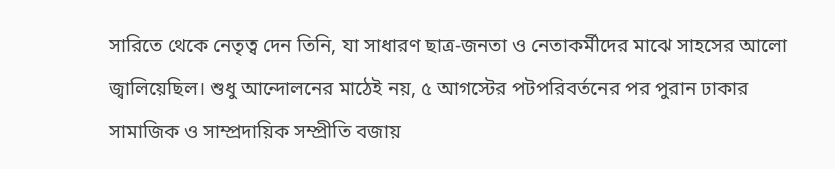সারিতে থেকে নেতৃত্ব দেন তিনি, যা সাধারণ ছাত্র-জনতা ও নেতাকর্মীদের মাঝে সাহসের আলো জ্বালিয়েছিল। শুধু আন্দোলনের মাঠেই নয়, ৫ আগস্টের পটপরিবর্তনের পর পুরান ঢাকার সামাজিক ও সাম্প্রদায়িক সম্প্রীতি বজায়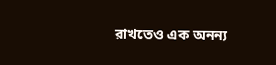রাখতেও এক অনন্য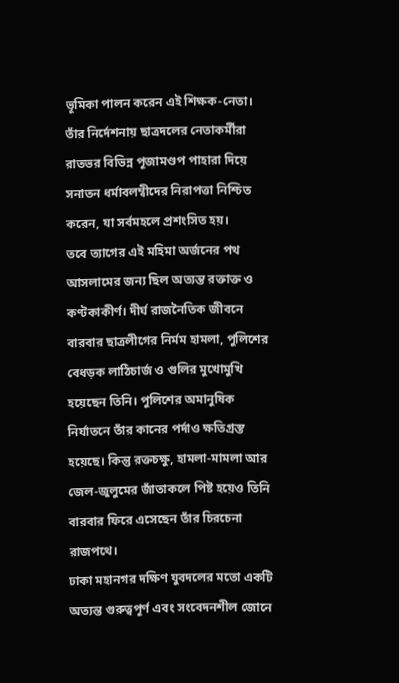ভূমিকা পালন করেন এই শিক্ষক-নেতা। তাঁর নির্দেশনায় ছাত্রদলের নেতাকর্মীরা রাতভর বিভিন্ন পূজামণ্ডপ পাহারা দিয়ে সনাতন ধর্মাবলম্বীদের নিরাপত্তা নিশ্চিত করেন, যা সর্বমহলে প্রশংসিত হয়।
তবে ত্যাগের এই মহিমা অর্জনের পথ আসলামের জন্য ছিল অত্যন্ত রক্তাক্ত ও কণ্টকাকীর্ণ। দীর্ঘ রাজনৈতিক জীবনে বারবার ছাত্রলীগের নির্মম হামলা, পুলিশের বেধড়ক লাঠিচার্জ ও গুলির মুখোমুখি হয়েছেন তিনি। পুলিশের অমানুষিক নির্যাতনে তাঁর কানের পর্দাও ক্ষতিগ্রস্ত হয়েছে। কিন্তু রক্তচক্ষু, হামলা-মামলা আর জেল-জুলুমের জাঁতাকলে পিষ্ট হয়েও তিনি বারবার ফিরে এসেছেন তাঁর চিরচেনা রাজপথে।
ঢাকা মহানগর দক্ষিণ যুবদলের মতো একটি অত্যন্ত গুরুত্বপূর্ণ এবং সংবেদনশীল জোনে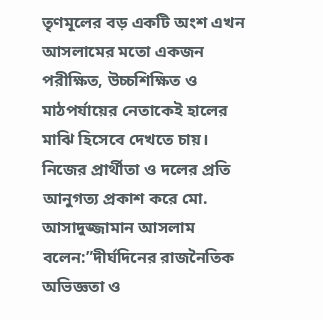তৃণমূলের বড় একটি অংশ এখন আসলামের মতো একজন পরীক্ষিত, উচ্চশিক্ষিত ও মাঠপর্যায়ের নেতাকেই হালের মাঝি হিসেবে দেখতে চায়।
নিজের প্রার্থীতা ও দলের প্রতি আনুগত্য প্রকাশ করে মো. আসাদুজ্জামান আসলাম বলেন:”দীর্ঘদিনের রাজনৈতিক অভিজ্ঞতা ও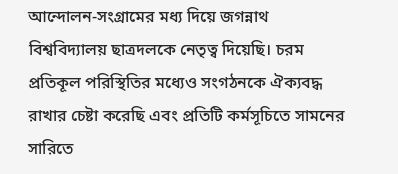আন্দোলন-সংগ্রামের মধ্য দিয়ে জগন্নাথ বিশ্ববিদ্যালয় ছাত্রদলকে নেতৃত্ব দিয়েছি। চরম প্রতিকূল পরিস্থিতির মধ্যেও সংগঠনকে ঐক্যবদ্ধ রাখার চেষ্টা করেছি এবং প্রতিটি কর্মসূচিতে সামনের সারিতে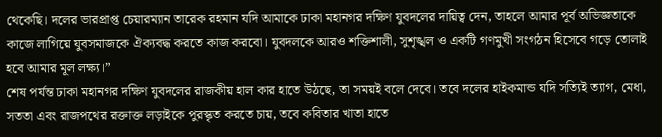থেকেছি। দলের ভারপ্রাপ্ত চেয়ারম্যান তারেক রহমান যদি আমাকে ঢাকা মহানগর দক্ষিণ যুবদলের দায়িত্ব দেন, তাহলে আমার পূর্ব অভিজ্ঞতাকে কাজে লাগিয়ে যুবসমাজকে ঐক্যবদ্ধ করতে কাজ করবো। যুবদলকে আরও শক্তিশালী, সুশৃঙ্খল ও একটি গণমুখী সংগঠন হিসেবে গড়ে তোলাই হবে আমার মূল লক্ষ্য।”
শেষ পর্যন্ত ঢাকা মহানগর দক্ষিণ যুবদলের রাজকীয় হাল কার হাতে উঠছে, তা সময়ই বলে দেবে। তবে দলের হাইকমান্ড যদি সত্যিই ত্যাগ, মেধা, সততা এবং রাজপথের রক্তাক্ত লড়াইকে পুরস্কৃত করতে চায়, তবে কবিতার খাতা হাতে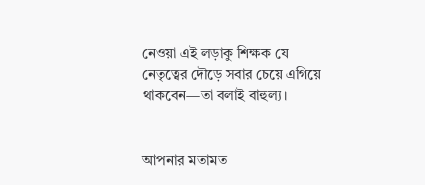নেওয়া এই লড়াকু শিক্ষক যে নেতৃত্বের দৌড়ে সবার চেয়ে এগিয়ে থাকবেন—তা বলাই বাহুল্য।


আপনার মতামত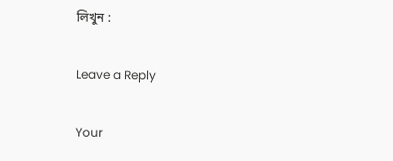লিখুন :

Leave a Reply

Your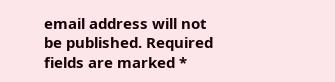email address will not be published. Required fields are marked *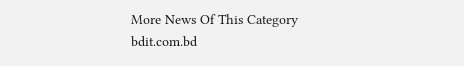More News Of This Category
bdit.com.bd